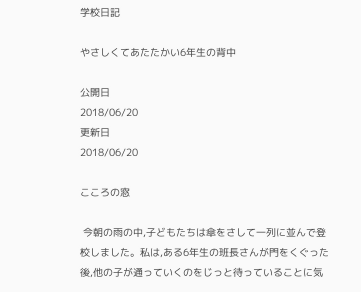学校日記

やさしくてあたたかい6年生の背中

公開日
2018/06/20
更新日
2018/06/20

こころの窓

 今朝の雨の中,子どもたちは傘をさして一列に並んで登校しました。私は,ある6年生の班長さんが門をくぐった後,他の子が通っていくのをじっと待っていることに気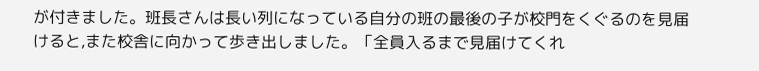が付きました。班長さんは長い列になっている自分の班の最後の子が校門をくぐるのを見届けると,また校舎に向かって歩き出しました。「全員入るまで見届けてくれ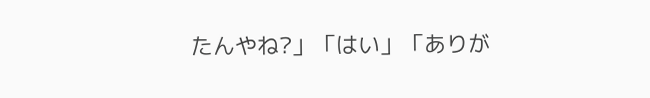たんやね?」「はい」「ありが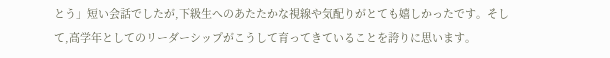とう」短い会話でしたが,下級生へのあたたかな視線や気配りがとても嬉しかったです。そして,高学年としてのリーダーシップがこうして育ってきていることを誇りに思います。